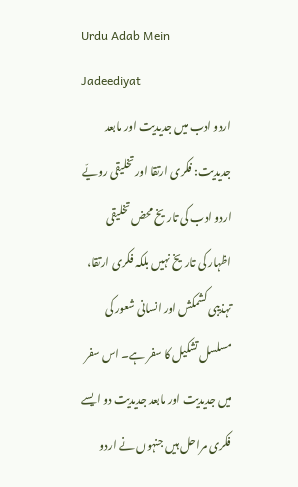Urdu Adab Mein Jadeediyat
اردو ادب میں جدیدیت اور مابعد جدیدیت: فکری ارتقا اور تخلیقی رویّے
اردو ادب کی تاریخ محض تخلیقی اظہار کی تاریخ نہیں بلکہ فکری ارتقا، تہذیبی کشمکش اور انسانی شعور کی مسلسل تشکیل کا سفر ہے۔ اس سفر میں جدیدیت اور مابعد جدیدیت دو ایسے فکری مراحل ہیں جنہوں نے اردو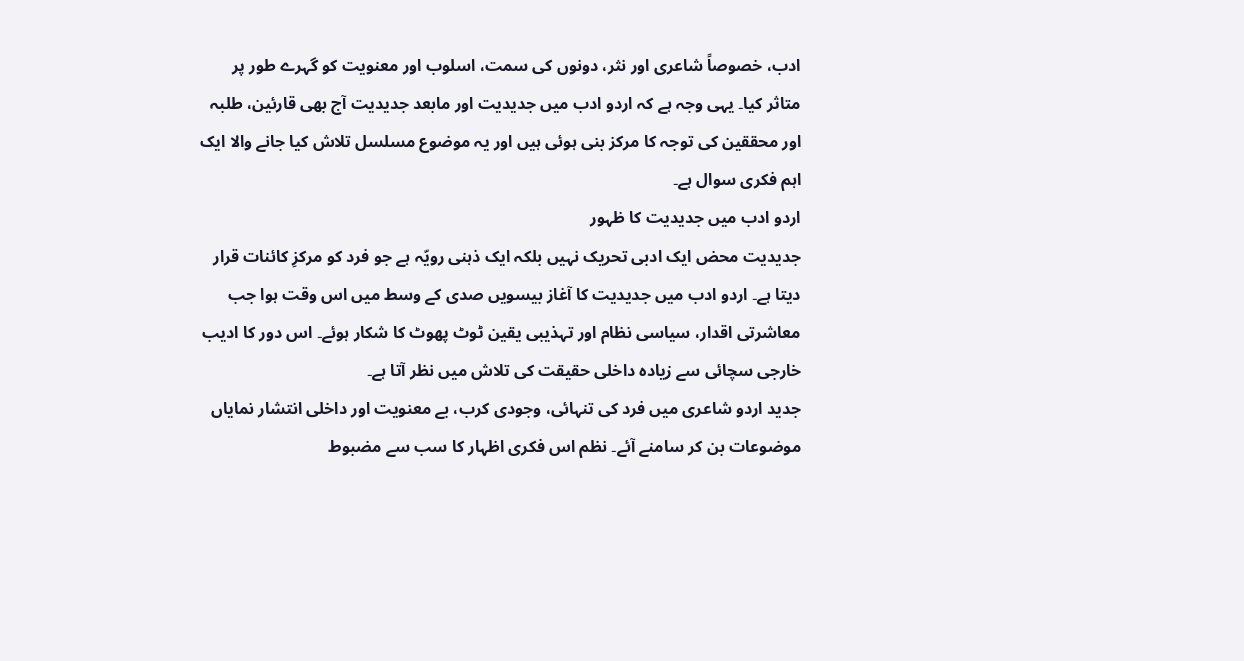ادب، خصوصاً شاعری اور نثر، دونوں کی سمت، اسلوب اور معنویت کو گہرے طور پر متاثر کیا۔ یہی وجہ ہے کہ اردو ادب میں جدیدیت اور مابعد جدیدیت آج بھی قارئین، طلبہ اور محققین کی توجہ کا مرکز بنی ہوئی ہیں اور یہ موضوع مسلسل تلاش کیا جانے والا ایک اہم فکری سوال ہے۔
اردو ادب میں جدیدیت کا ظہور
جدیدیت محض ایک ادبی تحریک نہیں بلکہ ایک ذہنی رویّہ ہے جو فرد کو مرکزِ کائنات قرار دیتا ہے۔ اردو ادب میں جدیدیت کا آغاز بیسویں صدی کے وسط میں اس وقت ہوا جب معاشرتی اقدار، سیاسی نظام اور تہذیبی یقین ٹوٹ پھوٹ کا شکار ہوئے۔ اس دور کا ادیب خارجی سچائی سے زیادہ داخلی حقیقت کی تلاش میں نظر آتا ہے۔
جدید اردو شاعری میں فرد کی تنہائی، وجودی کرب، بے معنویت اور داخلی انتشار نمایاں موضوعات بن کر سامنے آئے۔ نظم اس فکری اظہار کا سب سے مضبوط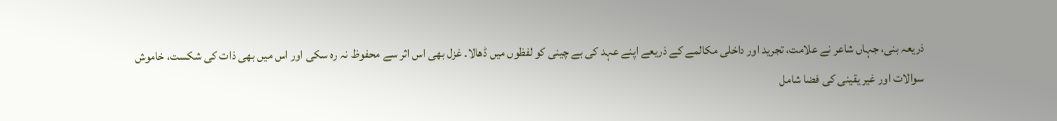ذریعہ بنی، جہاں شاعر نے علامت، تجرید اور داخلی مکالمے کے ذریعے اپنے عہد کی بے چینی کو لفظوں میں ڈھالا۔ غزل بھی اس اثر سے محفوظ نہ رہ سکی اور اس میں بھی ذات کی شکست، خاموش سوالات اور غیر یقینی کی فضا شامل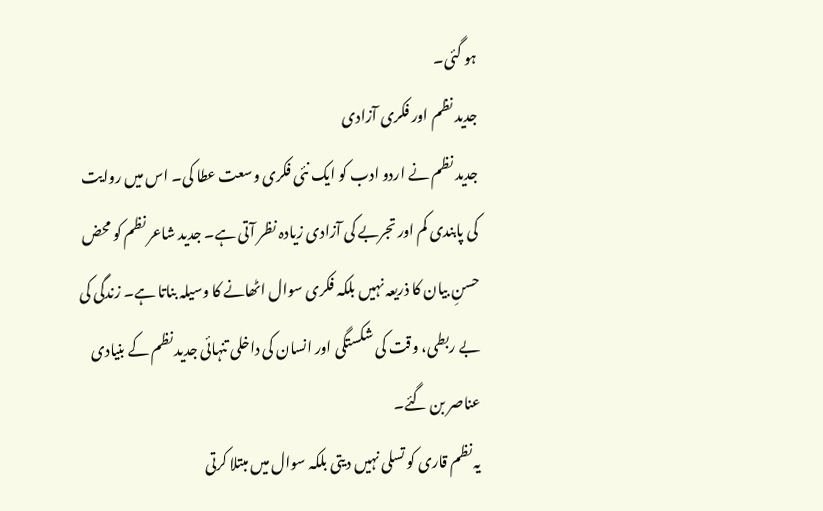ہو گئی۔
جدید نظم اور فکری آزادی
جدید نظم نے اردو ادب کو ایک نئی فکری وسعت عطا کی۔ اس میں روایت کی پابندی کم اور تجربے کی آزادی زیادہ نظر آتی ہے۔ جدید شاعر نظم کو محض حسنِ بیان کا ذریعہ نہیں بلکہ فکری سوال اٹھانے کا وسیلہ بناتا ہے۔ زندگی کی بے ربطی، وقت کی شکستگی اور انسان کی داخلی تنہائی جدید نظم کے بنیادی عناصر بن گئے۔
یہ نظم قاری کو تسلی نہیں دیتی بلکہ سوال میں مبتلا کرتی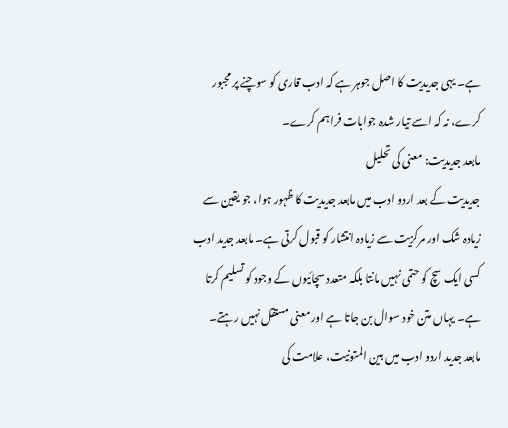ہے۔ یہی جدیدیت کا اصل جوہر ہے کہ ادب قاری کو سوچنے پر مجبور کرے، نہ کہ اسے تیار شدہ جوابات فراہم کرے۔
مابعد جدیدیت: معنی کی تحلیل
جدیدیت کے بعد اردو ادب میں مابعد جدیدیت کا ظہور ہوا، جو یقین سے زیادہ شک اور مرکزیت سے زیادہ انتشار کو قبول کرتی ہے۔ مابعد جدید ادب کسی ایک سچ کو حتمی نہیں مانتا بلکہ متعدد سچائیوں کے وجود کو تسلیم کرتا ہے۔ یہاں متن خود سوال بن جاتا ہے اور معنی مستقل نہیں رہتے۔
مابعد جدید اردو ادب میں بین المتونیت، علامت کی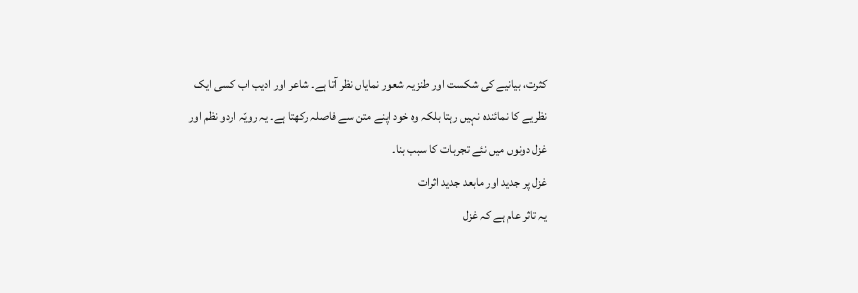کثرت، بیانیے کی شکست اور طنزیہ شعور نمایاں نظر آتا ہے۔ شاعر اور ادیب اب کسی ایک نظریے کا نمائندہ نہیں رہتا بلکہ وہ خود اپنے متن سے فاصلہ رکھتا ہے۔ یہ رویّہ اردو نظم اور غزل دونوں میں نئے تجربات کا سبب بنا۔
غزل پر جدید اور مابعد جدید اثرات
یہ تاثر عام ہے کہ غزل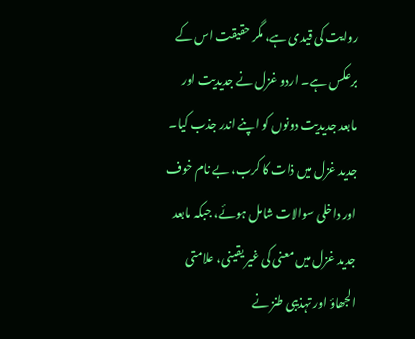روایت کی قیدی ہے، مگر حقیقت اس کے برعکس ہے۔ اردو غزل نے جدیدیت اور مابعد جدیدیت دونوں کو اپنے اندر جذب کیا۔ جدید غزل میں ذات کا کرب، بے نام خوف اور داخلی سوالات شامل ہوئے، جبکہ مابعد جدید غزل میں معنی کی غیر یقینی، علامتی الجھاؤ اور تہذیبی طنز نے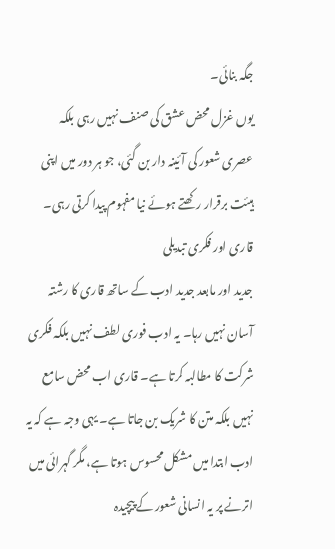جگہ بنائی۔
یوں غزل محض عشق کی صنف نہیں رہی بلکہ عصری شعور کی آئینہ دار بن گئی، جو ہر دور میں اپنی ہیئت برقرار رکھتے ہوئے نیا مفہوم پیدا کرتی رہی۔
قاری اور فکری تبدیلی
جدید اور مابعد جدید ادب کے ساتھ قاری کا رشتہ آسان نہیں رہا۔ یہ ادب فوری لطف نہیں بلکہ فکری شرکت کا مطالبہ کرتا ہے۔ قاری اب محض سامع نہیں بلکہ متن کا شریک بن جاتا ہے۔ یہی وجہ ہے کہ یہ ادب ابتدا میں مشکل محسوس ہوتا ہے، مگر گہرائی میں اترنے پر یہ انسانی شعور کے پیچیدہ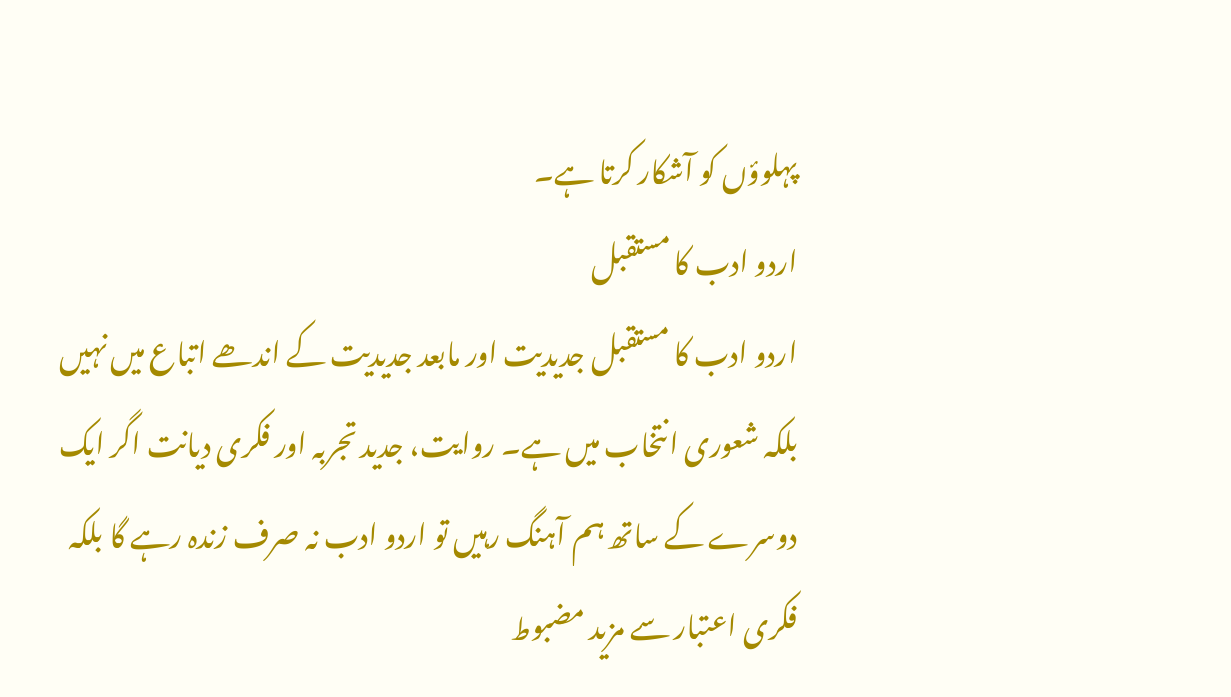پہلوؤں کو آشکار کرتا ہے۔
اردو ادب کا مستقبل
اردو ادب کا مستقبل جدیدیت اور مابعد جدیدیت کے اندھے اتباع میں نہیں بلکہ شعوری انتخاب میں ہے۔ روایت، جدید تجربہ اور فکری دیانت اگر ایک دوسرے کے ساتھ ہم آہنگ رہیں تو اردو ادب نہ صرف زندہ رہے گا بلکہ فکری اعتبار سے مزید مضبوط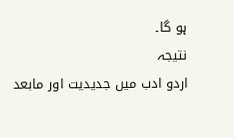ہو گا۔
نتیجہ
اردو ادب میں جدیدیت اور مابعد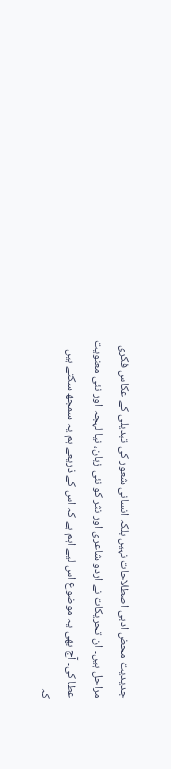جدیدیت محض ادبی اصطلاحات نہیں بلکہ انسانی شعور کی تبدیلی کے عکاس فکری مراحل ہیں۔ ان تحریکات نے اردو شاعری اور نثر کو نئی زبان، نیا لہجہ اور نئی معنویت عطا کی۔ آج بھی یہ موضوع اس لیے اہم ہے کہ اس کے ذریعے ہم یہ سمجھ سکتے ہیں کہ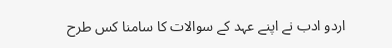اردو ادب نے اپنے عہد کے سوالات کا سامنا کس طرح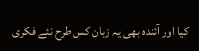کیا اور آئندہ بھی یہ زبان کس طرح نئے فکری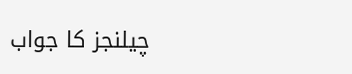چیلنجز کا جواب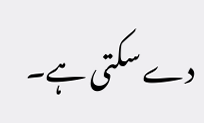دے سکتی ہے۔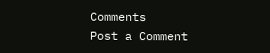Comments
Post a Comment